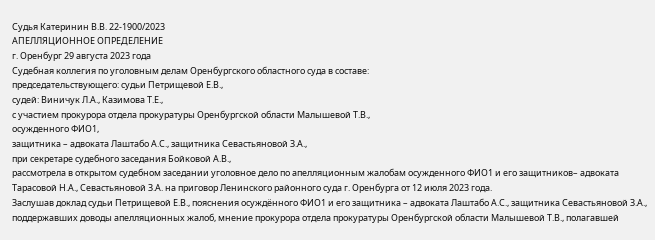Судья Катеринин В.В. 22-1900/2023
АПЕЛЛЯЦИОННОЕ ОПРЕДЕЛЕНИЕ
г. Оренбург 29 августа 2023 года
Судебная коллегия по уголовным делам Оренбургского областного суда в составе:
председательствующего: судьи Петрищевой Е.В.,
судей: Виничук Л.А., Казимова Т.Е.,
с участием прокурора отдела прокуратуры Оренбургской области Малышевой Т.В.,
осужденного ФИО1,
защитника – адвоката Лаштабо А.С., защитника Севастьяновой З.А.,
при секретаре судебного заседания Бойковой А.В.,
рассмотрела в открытом судебном заседании уголовное дело по апелляционным жалобам осужденного ФИО1 и его защитников– адвоката Тарасовой Н.А., Севастьяновой З.А. на приговор Ленинского районного суда г. Оренбурга от 12 июля 2023 года.
Заслушав доклад судьи Петрищевой Е.В., пояснения осуждённого ФИО1 и его защитника – адвоката Лаштабо А.С., защитника Севастьяновой З.А., поддержавших доводы апелляционных жалоб, мнение прокурора отдела прокуратуры Оренбургской области Малышевой Т.В., полагавшей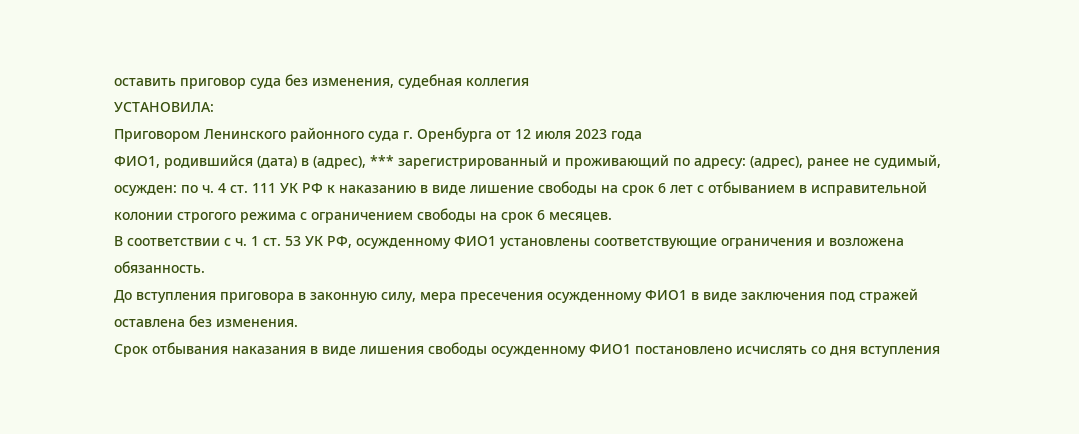оставить приговор суда без изменения, судебная коллегия
УСТАНОВИЛА:
Приговором Ленинского районного суда г. Оренбурга от 12 июля 2023 года
ФИО1, родившийся (дата) в (адрес), *** зарегистрированный и проживающий по адресу: (адрес), ранее не судимый,
осужден: по ч. 4 ст. 111 УК РФ к наказанию в виде лишение свободы на срок 6 лет с отбыванием в исправительной колонии строгого режима с ограничением свободы на срок 6 месяцев.
В соответствии с ч. 1 ст. 53 УК РФ, осужденному ФИО1 установлены соответствующие ограничения и возложена обязанность.
До вступления приговора в законную силу, мера пресечения осужденному ФИО1 в виде заключения под стражей оставлена без изменения.
Срок отбывания наказания в виде лишения свободы осужденному ФИО1 постановлено исчислять со дня вступления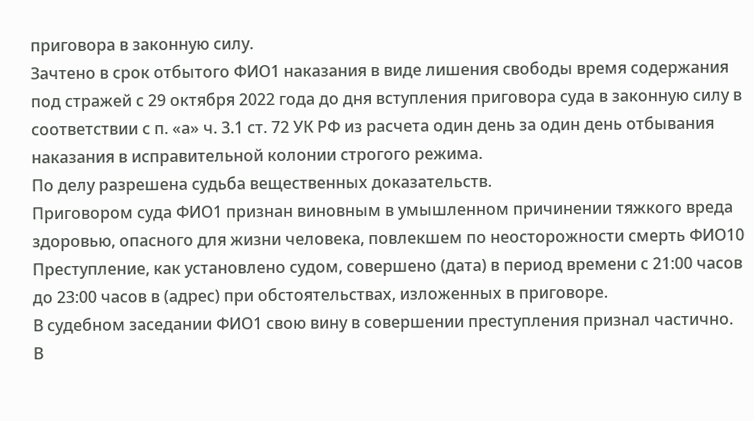приговора в законную силу.
Зачтено в срок отбытого ФИО1 наказания в виде лишения свободы время содержания под стражей с 29 октября 2022 года до дня вступления приговора суда в законную силу в соответствии с п. «а» ч. 3.1 ст. 72 УК РФ из расчета один день за один день отбывания наказания в исправительной колонии строгого режима.
По делу разрешена судьба вещественных доказательств.
Приговором суда ФИО1 признан виновным в умышленном причинении тяжкого вреда здоровью, опасного для жизни человека, повлекшем по неосторожности смерть ФИО10
Преступление, как установлено судом, совершено (дата) в период времени с 21:00 часов до 23:00 часов в (адрес) при обстоятельствах, изложенных в приговоре.
В судебном заседании ФИО1 свою вину в совершении преступления признал частично.
В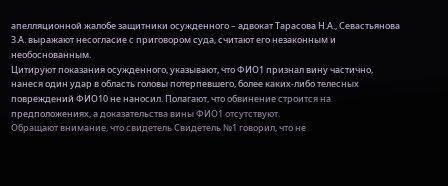апелляционной жалобе защитники осужденного – адвокат Тарасова Н.А., Севастьянова З.А. выражают несогласие с приговором суда, считают его незаконным и необоснованным.
Цитируют показания осужденного, указывают, что ФИО1 признал вину частично, нанеся один удар в область головы потерпевшего, более каких-либо телесных повреждений ФИО10 не наносил. Полагают, что обвинение строится на предположениях, а доказательства вины ФИО1 отсутствуют.
Обращают внимание, что свидетель Свидетель №1 говорил, что не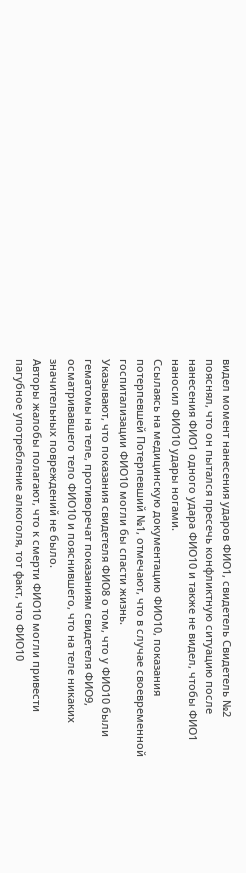видел момент нанесения ударов ФИО1, свидетель Свидетель №2 пояснял, что он пытался пресечь конфликтную ситуацию после нанесения ФИО1 одного удара ФИО10 и также не видел, чтобы ФИО1 наносил ФИО10 удары ногами.
Ссылаясь на медицинскую документацию ФИО10, показания потерпевшей Потерпевший №1, отмечают, что в случае своевременной госпитализации ФИО10 могли бы спасти жизнь.
Указывают, что показания свидетеля ФИО8 о том, что у ФИО10 были гематомы на теле, противоречат показаниям свидетеля ФИО9, осматривавшего тело ФИО10 и пояснившего, что на теле никаких значительных повреждений не было.
Авторы жалобы полагают, что к смерти ФИО10 могли привести пагубное употребление алкоголя, тот факт, что ФИО10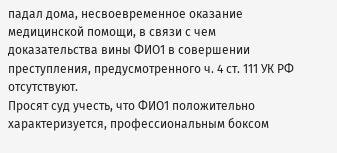падал дома, несвоевременное оказание медицинской помощи, в связи с чем доказательства вины ФИО1 в совершении преступления, предусмотренного ч. 4 ст. 111 УК РФ отсутствуют.
Просят суд учесть, что ФИО1 положительно характеризуется, профессиональным боксом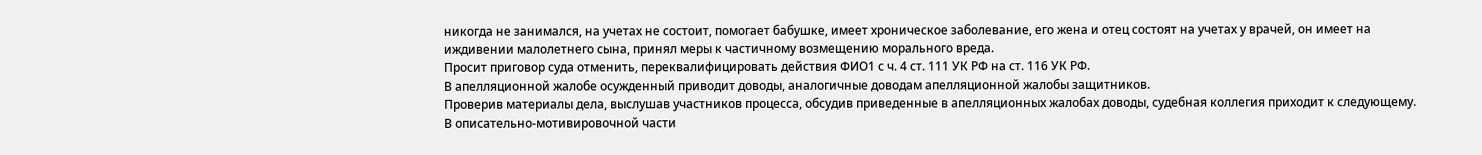никогда не занимался, на учетах не состоит, помогает бабушке, имеет хроническое заболевание, его жена и отец состоят на учетах у врачей, он имеет на иждивении малолетнего сына, принял меры к частичному возмещению морального вреда.
Просит приговор суда отменить, переквалифицировать действия ФИО1 с ч. 4 ст. 111 УК РФ на ст. 116 УК РФ.
В апелляционной жалобе осужденный приводит доводы, аналогичные доводам апелляционной жалобы защитников.
Проверив материалы дела, выслушав участников процесса, обсудив приведенные в апелляционных жалобах доводы, судебная коллегия приходит к следующему.
В описательно-мотивировочной части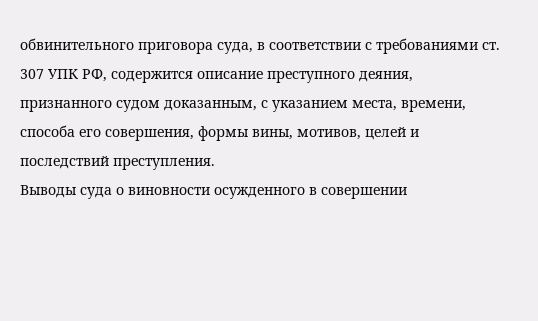обвинительного приговора суда, в соответствии с требованиями ст. 307 УПК РФ, содержится описание преступного деяния, признанного судом доказанным, с указанием места, времени, способа его совершения, формы вины, мотивов, целей и последствий преступления.
Выводы суда о виновности осужденного в совершении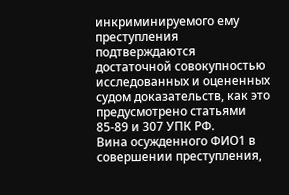инкриминируемого ему преступления подтверждаются достаточной совокупностью исследованных и оцененных судом доказательств, как это предусмотрено статьями 85-89 и 307 УПК РФ.
Вина осужденного ФИО1 в совершении преступления,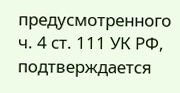предусмотренного ч. 4 ст. 111 УК РФ, подтверждается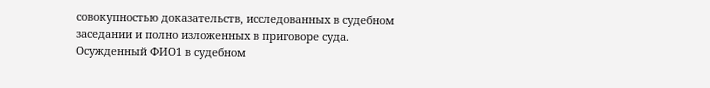совокупностью доказательств, исследованных в судебном заседании и полно изложенных в приговоре суда.
Осужденный ФИО1 в судебном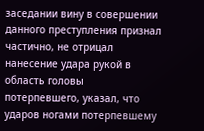заседании вину в совершении данного преступления признал частично, не отрицал нанесение удара рукой в область головы потерпевшего, указал, что ударов ногами потерпевшему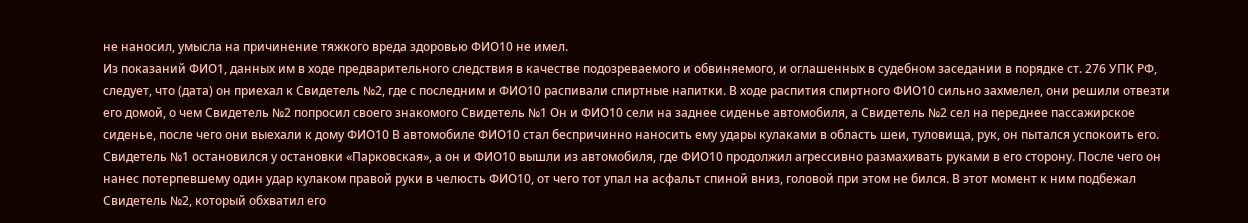не наносил, умысла на причинение тяжкого вреда здоровью ФИО10 не имел.
Из показаний ФИО1, данных им в ходе предварительного следствия в качестве подозреваемого и обвиняемого, и оглашенных в судебном заседании в порядке ст. 276 УПК РФ, следует, что (дата) он приехал к Свидетель №2, где с последним и ФИО10 распивали спиртные напитки. В ходе распития спиртного ФИО10 сильно захмелел, они решили отвезти его домой, о чем Свидетель №2 попросил своего знакомого Свидетель №1 Он и ФИО10 сели на заднее сиденье автомобиля, а Свидетель №2 сел на переднее пассажирское сиденье, после чего они выехали к дому ФИО10 В автомобиле ФИО10 стал беспричинно наносить ему удары кулаками в область шеи, туловища, рук, он пытался успокоить его. Свидетель №1 остановился у остановки «Парковская», а он и ФИО10 вышли из автомобиля, где ФИО10 продолжил агрессивно размахивать руками в его сторону. После чего он нанес потерпевшему один удар кулаком правой руки в челюсть ФИО10, от чего тот упал на асфальт спиной вниз, головой при этом не бился. В этот момент к ним подбежал Свидетель №2, который обхватил его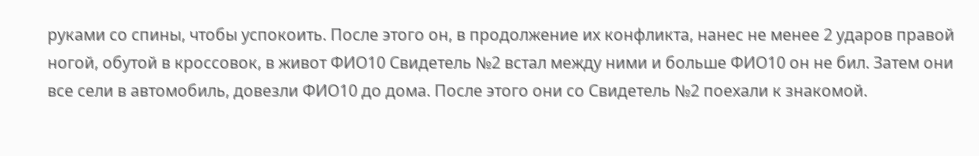руками со спины, чтобы успокоить. После этого он, в продолжение их конфликта, нанес не менее 2 ударов правой ногой, обутой в кроссовок, в живот ФИО10 Свидетель №2 встал между ними и больше ФИО10 он не бил. Затем они все сели в автомобиль, довезли ФИО10 до дома. После этого они со Свидетель №2 поехали к знакомой.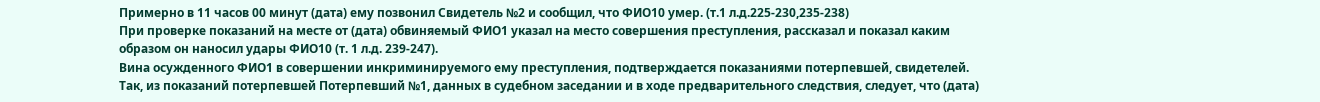Примерно в 11 часов 00 минут (дата) ему позвонил Свидетель №2 и сообщил, что ФИО10 умер. (т.1 л.д.225-230,235-238)
При проверке показаний на месте от (дата) обвиняемый ФИО1 указал на место совершения преступления, рассказал и показал каким образом он наносил удары ФИО10 (т. 1 л.д. 239-247).
Вина осужденного ФИО1 в совершении инкриминируемого ему преступления, подтверждается показаниями потерпевшей, свидетелей.
Так, из показаний потерпевшей Потерпевший №1, данных в судебном заседании и в ходе предварительного следствия, следует, что (дата)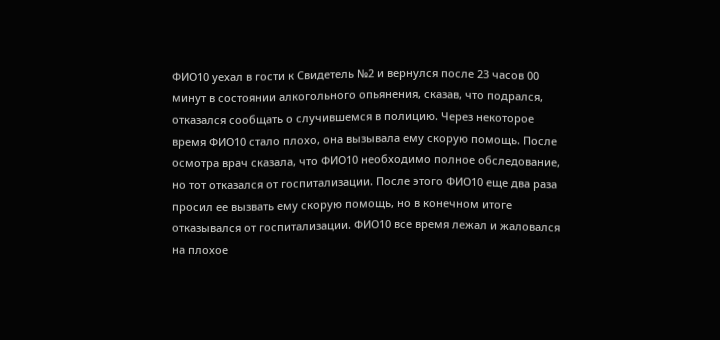ФИО10 уехал в гости к Свидетель №2 и вернулся после 23 часов 00 минут в состоянии алкогольного опьянения, сказав, что подрался, отказался сообщать о случившемся в полицию. Через некоторое время ФИО10 стало плохо, она вызывала ему скорую помощь. После осмотра врач сказала, что ФИО10 необходимо полное обследование, но тот отказался от госпитализации. После этого ФИО10 еще два раза просил ее вызвать ему скорую помощь, но в конечном итоге отказывался от госпитализации. ФИО10 все время лежал и жаловался на плохое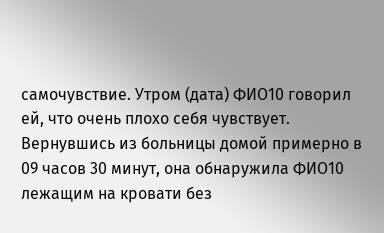самочувствие. Утром (дата) ФИО10 говорил ей, что очень плохо себя чувствует. Вернувшись из больницы домой примерно в 09 часов 30 минут, она обнаружила ФИО10 лежащим на кровати без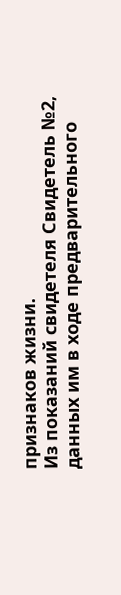признаков жизни.
Из показаний свидетеля Свидетель №2, данных им в ходе предварительного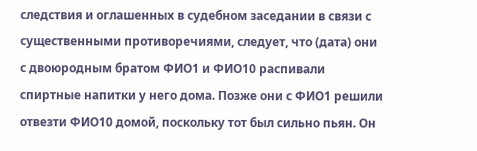следствия и оглашенных в судебном заседании в связи с существенными противоречиями, следует, что (дата) они с двоюродным братом ФИО1 и ФИО10 распивали спиртные напитки у него дома. Позже они с ФИО1 решили отвезти ФИО10 домой, поскольку тот был сильно пьян. Он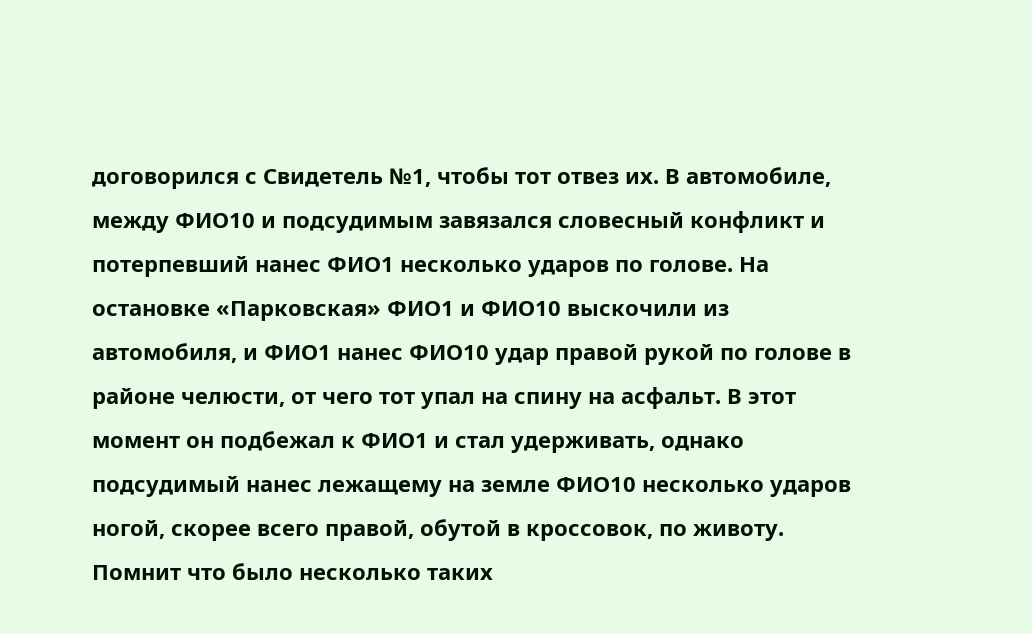договорился с Свидетель №1, чтобы тот отвез их. В автомобиле, между ФИО10 и подсудимым завязался словесный конфликт и потерпевший нанес ФИО1 несколько ударов по голове. На остановке «Парковская» ФИО1 и ФИО10 выскочили из автомобиля, и ФИО1 нанес ФИО10 удар правой рукой по голове в районе челюсти, от чего тот упал на спину на асфальт. В этот момент он подбежал к ФИО1 и стал удерживать, однако подсудимый нанес лежащему на земле ФИО10 несколько ударов ногой, скорее всего правой, обутой в кроссовок, по животу. Помнит что было несколько таких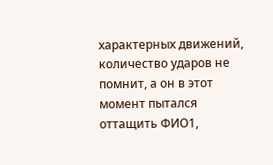характерных движений, количество ударов не помнит, а он в этот момент пытался оттащить ФИО1,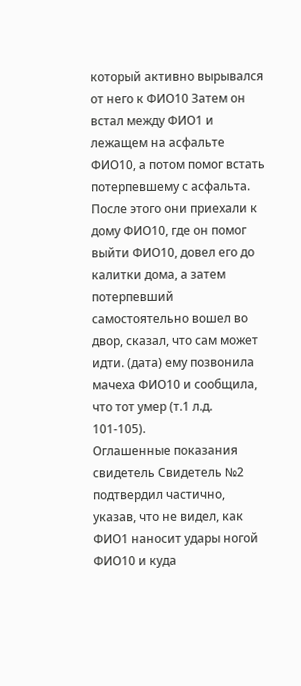который активно вырывался от него к ФИО10 Затем он встал между ФИО1 и лежащем на асфальте ФИО10, а потом помог встать потерпевшему с асфальта. После этого они приехали к дому ФИО10, где он помог выйти ФИО10, довел его до калитки дома, а затем потерпевший самостоятельно вошел во двор, сказал, что сам может идти. (дата) ему позвонила мачеха ФИО10 и сообщила, что тот умер (т.1 л.д. 101-105).
Оглашенные показания свидетель Свидетель №2 подтвердил частично, указав, что не видел, как ФИО1 наносит удары ногой ФИО10 и куда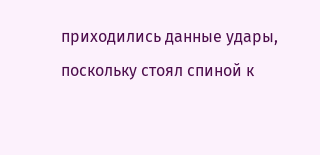приходились данные удары, поскольку стоял спиной к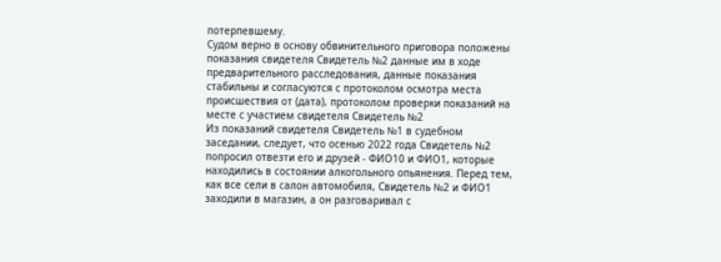потерпевшему.
Судом верно в основу обвинительного приговора положены показания свидетеля Свидетель №2 данные им в ходе предварительного расследования, данные показания стабильны и согласуются с протоколом осмотра места происшествия от (дата), протоколом проверки показаний на месте с участием свидетеля Свидетель №2
Из показаний свидетеля Свидетель №1 в судебном заседании, следует, что осенью 2022 года Свидетель №2 попросил отвезти его и друзей - ФИО10 и ФИО1, которые находились в состоянии алкогольного опьянения. Перед тем, как все сели в салон автомобиля, Свидетель №2 и ФИО1 заходили в магазин, а он разговаривал с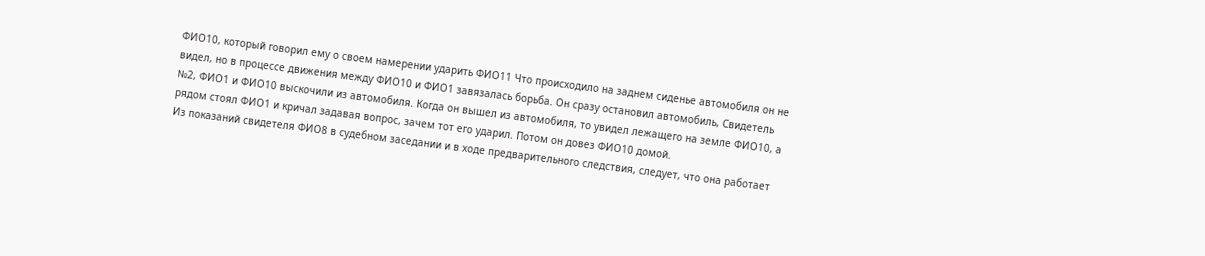ФИО10, который говорил ему о своем намерении ударить ФИО11 Что происходило на заднем сиденье автомобиля он не видел, но в процессе движения между ФИО10 и ФИО1 завязалась борьба. Он сразу остановил автомобиль, Свидетель №2, ФИО1 и ФИО10 выскочили из автомобиля. Когда он вышел из автомобиля, то увидел лежащего на земле ФИО10, а рядом стоял ФИО1 и кричал задавая вопрос, зачем тот его ударил. Потом он довез ФИО10 домой.
Из показаний свидетеля ФИО8 в судебном заседании и в ходе предварительного следствия, следует, что она работает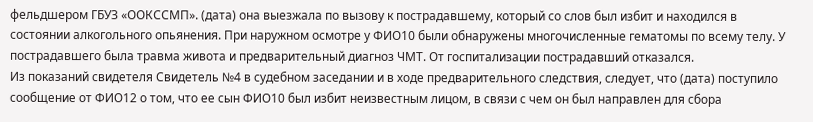фельдшером ГБУЗ «ООКССМП». (дата) она выезжала по вызову к пострадавшему, который со слов был избит и находился в состоянии алкогольного опьянения. При наружном осмотре у ФИО10 были обнаружены многочисленные гематомы по всему телу. У пострадавшего была травма живота и предварительный диагноз ЧМТ. От госпитализации пострадавший отказался.
Из показаний свидетеля Свидетель №4 в судебном заседании и в ходе предварительного следствия, следует, что (дата) поступило сообщение от ФИО12 о том, что ее сын ФИО10 был избит неизвестным лицом, в связи с чем он был направлен для сбора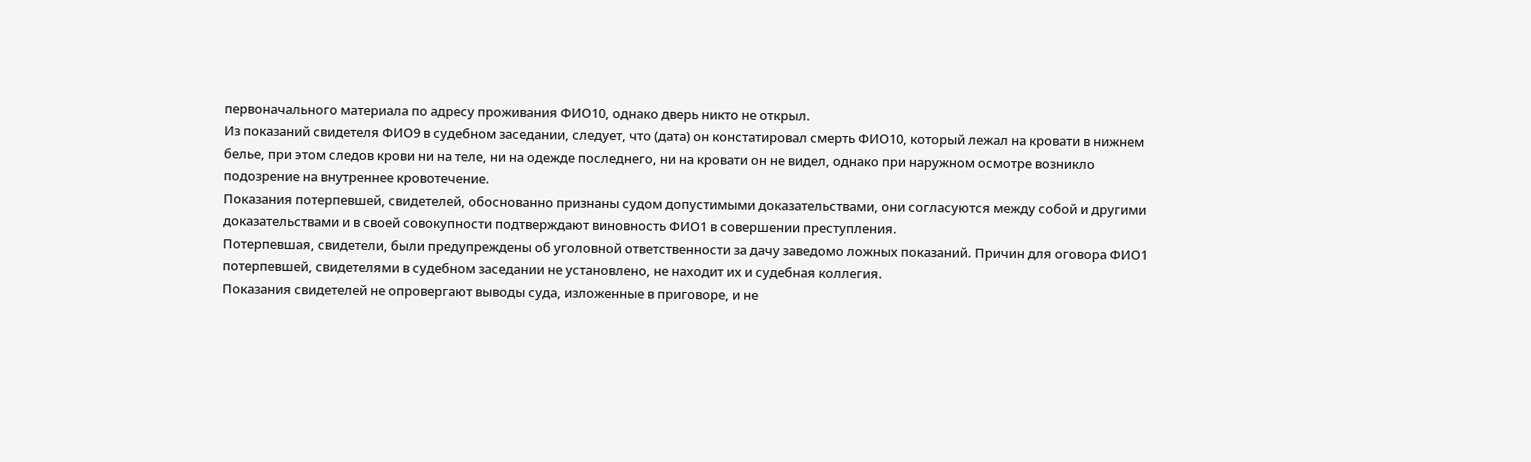первоначального материала по адресу проживания ФИО10, однако дверь никто не открыл.
Из показаний свидетеля ФИО9 в судебном заседании, следует, что (дата) он констатировал смерть ФИО10, который лежал на кровати в нижнем белье, при этом следов крови ни на теле, ни на одежде последнего, ни на кровати он не видел, однако при наружном осмотре возникло подозрение на внутреннее кровотечение.
Показания потерпевшей, свидетелей, обоснованно признаны судом допустимыми доказательствами, они согласуются между собой и другими доказательствами и в своей совокупности подтверждают виновность ФИО1 в совершении преступления.
Потерпевшая, свидетели, были предупреждены об уголовной ответственности за дачу заведомо ложных показаний. Причин для оговора ФИО1 потерпевшей, свидетелями в судебном заседании не установлено, не находит их и судебная коллегия.
Показания свидетелей не опровергают выводы суда, изложенные в приговоре, и не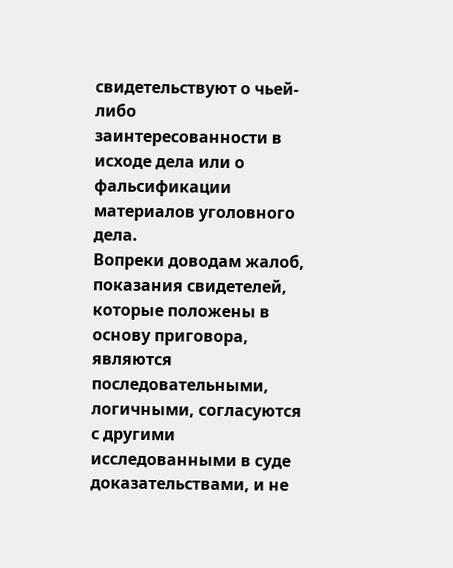свидетельствуют о чьей-либо заинтересованности в исходе дела или о фальсификации материалов уголовного дела.
Вопреки доводам жалоб, показания свидетелей, которые положены в основу приговора, являются последовательными, логичными, согласуются с другими исследованными в суде доказательствами, и не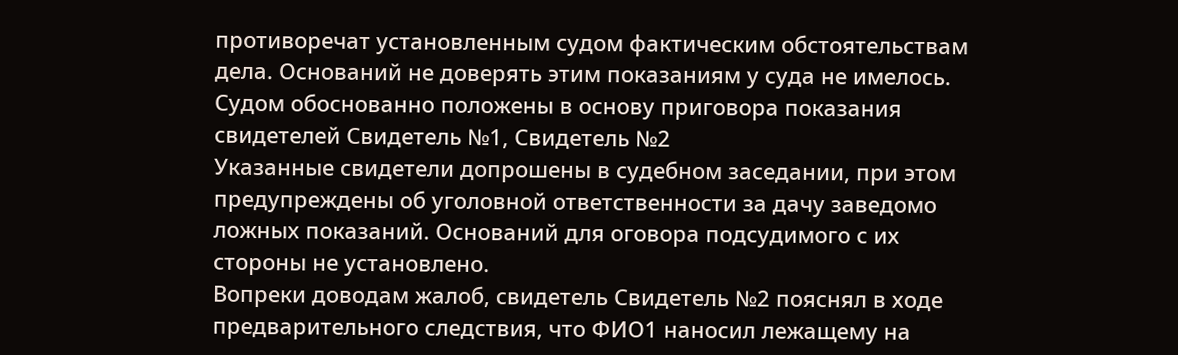противоречат установленным судом фактическим обстоятельствам дела. Оснований не доверять этим показаниям у суда не имелось.
Судом обоснованно положены в основу приговора показания свидетелей Свидетель №1, Свидетель №2
Указанные свидетели допрошены в судебном заседании, при этом предупреждены об уголовной ответственности за дачу заведомо ложных показаний. Оснований для оговора подсудимого с их стороны не установлено.
Вопреки доводам жалоб, свидетель Свидетель №2 пояснял в ходе предварительного следствия, что ФИО1 наносил лежащему на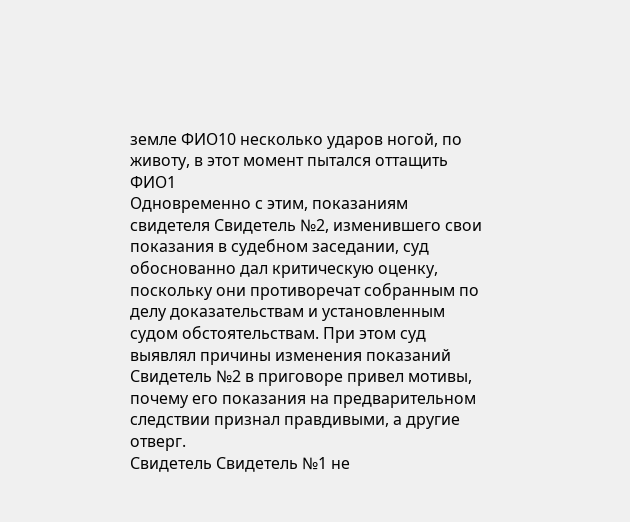земле ФИО10 несколько ударов ногой, по животу, в этот момент пытался оттащить ФИО1
Одновременно с этим, показаниям свидетеля Свидетель №2, изменившего свои показания в судебном заседании, суд обоснованно дал критическую оценку, поскольку они противоречат собранным по делу доказательствам и установленным судом обстоятельствам. При этом суд выявлял причины изменения показаний Свидетель №2 в приговоре привел мотивы, почему его показания на предварительном следствии признал правдивыми, а другие отверг.
Свидетель Свидетель №1 не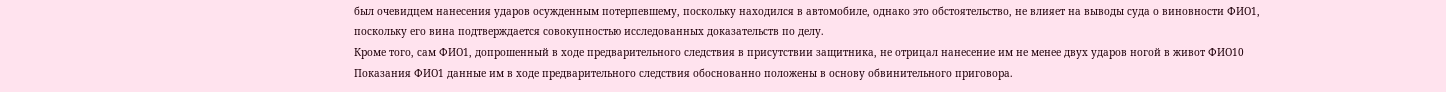был очевидцем нанесения ударов осужденным потерпевшему, поскольку находился в автомобиле, однако это обстоятельство, не влияет на выводы суда о виновности ФИО1, поскольку его вина подтверждается совокупностью исследованных доказательств по делу.
Кроме того, сам ФИО1, допрошенный в ходе предварительного следствия в присутствии защитника, не отрицал нанесение им не менее двух ударов ногой в живот ФИО10 Показания ФИО1 данные им в ходе предварительного следствия обоснованно положены в основу обвинительного приговора.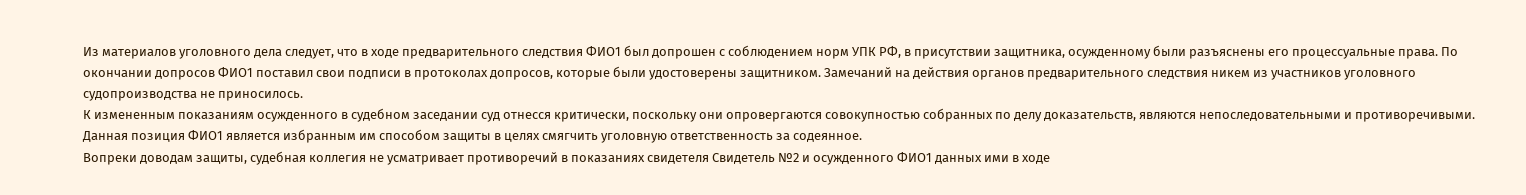Из материалов уголовного дела следует, что в ходе предварительного следствия ФИО1 был допрошен с соблюдением норм УПК РФ, в присутствии защитника, осужденному были разъяснены его процессуальные права. По окончании допросов ФИО1 поставил свои подписи в протоколах допросов, которые были удостоверены защитником. Замечаний на действия органов предварительного следствия никем из участников уголовного судопроизводства не приносилось.
К измененным показаниям осужденного в судебном заседании суд отнесся критически, поскольку они опровергаются совокупностью собранных по делу доказательств, являются непоследовательными и противоречивыми. Данная позиция ФИО1 является избранным им способом защиты в целях смягчить уголовную ответственность за содеянное.
Вопреки доводам защиты, судебная коллегия не усматривает противоречий в показаниях свидетеля Свидетель №2 и осужденного ФИО1 данных ими в ходе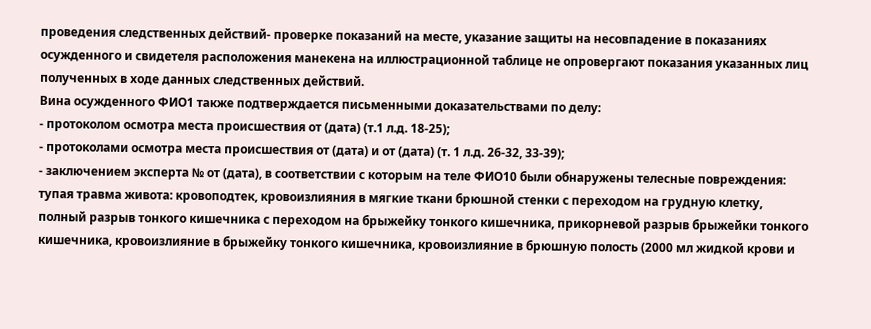проведения следственных действий- проверке показаний на месте, указание защиты на несовпадение в показаниях осужденного и свидетеля расположения манекена на иллюстрационной таблице не опровергают показания указанных лиц полученных в ходе данных следственных действий.
Вина осужденного ФИО1 также подтверждается письменными доказательствами по делу:
- протоколом осмотра места происшествия от (дата) (т.1 л.д. 18-25);
- протоколами осмотра места происшествия от (дата) и от (дата) (т. 1 л.д. 26-32, 33-39);
- заключением эксперта № от (дата), в соответствии с которым на теле ФИО10 были обнаружены телесные повреждения: тупая травма живота: кровоподтек, кровоизлияния в мягкие ткани брюшной стенки с переходом на грудную клетку, полный разрыв тонкого кишечника с переходом на брыжейку тонкого кишечника, прикорневой разрыв брыжейки тонкого кишечника, кровоизлияние в брыжейку тонкого кишечника, кровоизлияние в брюшную полость (2000 мл жидкой крови и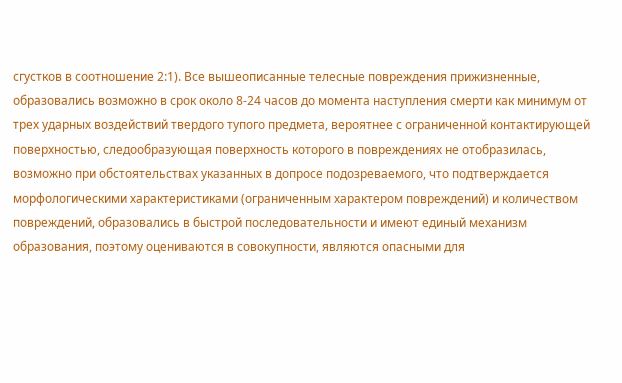сгустков в соотношение 2:1). Все вышеописанные телесные повреждения прижизненные, образовались возможно в срок около 8-24 часов до момента наступления смерти как минимум от трех ударных воздействий твердого тупого предмета, вероятнее с ограниченной контактирующей поверхностью, следообразующая поверхность которого в повреждениях не отобразилась, возможно при обстоятельствах указанных в допросе подозреваемого, что подтверждается морфологическими характеристиками (ограниченным характером повреждений) и количеством повреждений, образовались в быстрой последовательности и имеют единый механизм образования, поэтому оцениваются в совокупности, являются опасными для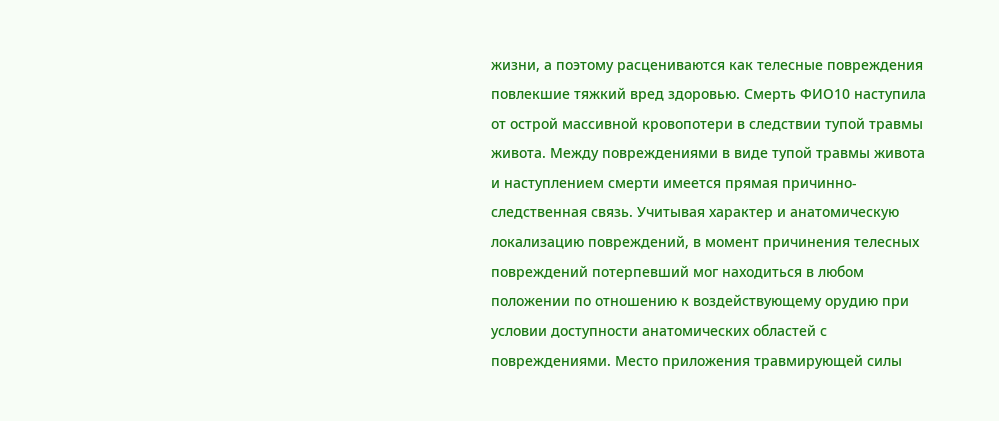жизни, а поэтому расцениваются как телесные повреждения повлекшие тяжкий вред здоровью. Смерть ФИО10 наступила от острой массивной кровопотери в следствии тупой травмы живота. Между повреждениями в виде тупой травмы живота и наступлением смерти имеется прямая причинно-следственная связь. Учитывая характер и анатомическую локализацию повреждений, в момент причинения телесных повреждений потерпевший мог находиться в любом положении по отношению к воздействующему орудию при условии доступности анатомических областей с повреждениями. Место приложения травмирующей силы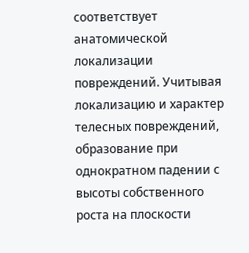соответствует анатомической локализации повреждений. Учитывая локализацию и характер телесных повреждений, образование при однократном падении с высоты собственного роста на плоскости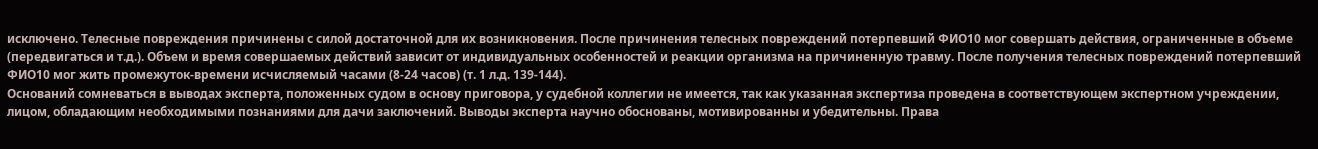исключено. Телесные повреждения причинены с силой достаточной для их возникновения. После причинения телесных повреждений потерпевший ФИО10 мог совершать действия, ограниченные в объеме (передвигаться и т.д.). Объем и время совершаемых действий зависит от индивидуальных особенностей и реакции организма на причиненную травму. После получения телесных повреждений потерпевший ФИО10 мог жить промежуток-времени исчисляемый часами (8-24 часов) (т. 1 л.д. 139-144).
Оснований сомневаться в выводах эксперта, положенных судом в основу приговора, у судебной коллегии не имеется, так как указанная экспертиза проведена в соответствующем экспертном учреждении, лицом, обладающим необходимыми познаниями для дачи заключений. Выводы эксперта научно обоснованы, мотивированны и убедительны. Права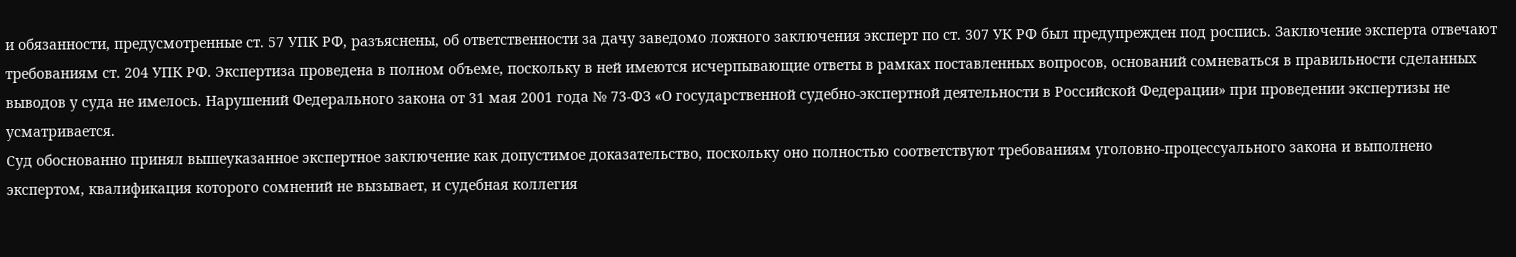и обязанности, предусмотренные ст. 57 УПК РФ, разъяснены, об ответственности за дачу заведомо ложного заключения эксперт по ст. 307 УК РФ был предупрежден под роспись. Заключение эксперта отвечают требованиям ст. 204 УПК РФ. Экспертиза проведена в полном объеме, поскольку в ней имеются исчерпывающие ответы в рамках поставленных вопросов, оснований сомневаться в правильности сделанных выводов у суда не имелось. Нарушений Федерального закона от 31 мая 2001 года № 73-ФЗ «О государственной судебно-экспертной деятельности в Российской Федерации» при проведении экспертизы не усматривается.
Суд обоснованно принял вышеуказанное экспертное заключение как допустимое доказательство, поскольку оно полностью соответствуют требованиям уголовно-процессуального закона и выполнено экспертом, квалификация которого сомнений не вызывает, и судебная коллегия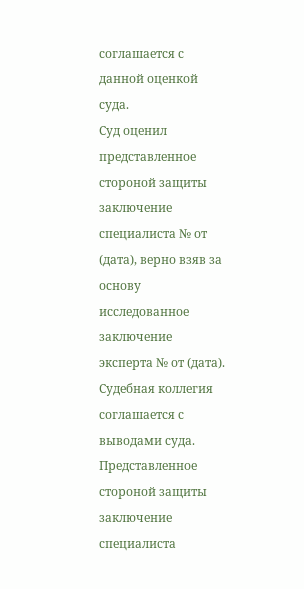соглашается с данной оценкой суда.
Суд оценил представленное стороной защиты заключение специалиста № от (дата), верно взяв за основу исследованное заключение эксперта № от (дата). Судебная коллегия соглашается с выводами суда.
Представленное стороной защиты заключение специалиста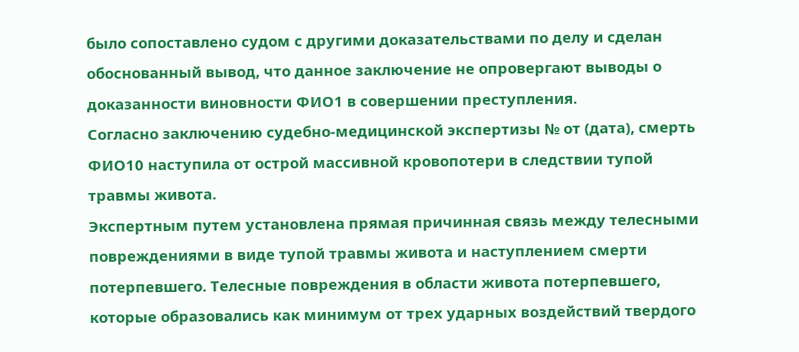было сопоставлено судом с другими доказательствами по делу и сделан обоснованный вывод, что данное заключение не опровергают выводы о доказанности виновности ФИО1 в совершении преступления.
Согласно заключению судебно-медицинской экспертизы № от (дата), смерть ФИО10 наступила от острой массивной кровопотери в следствии тупой травмы живота.
Экспертным путем установлена прямая причинная связь между телесными повреждениями в виде тупой травмы живота и наступлением смерти потерпевшего. Телесные повреждения в области живота потерпевшего, которые образовались как минимум от трех ударных воздействий твердого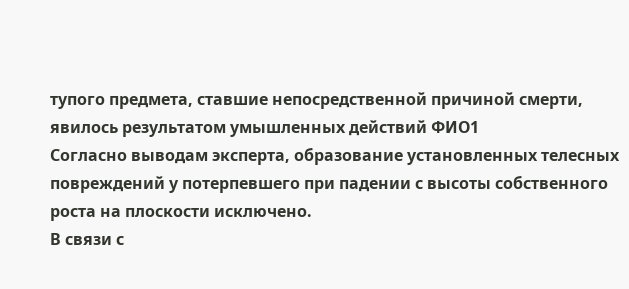тупого предмета, ставшие непосредственной причиной смерти, явилось результатом умышленных действий ФИО1
Согласно выводам эксперта, образование установленных телесных повреждений у потерпевшего при падении с высоты собственного роста на плоскости исключено.
В связи с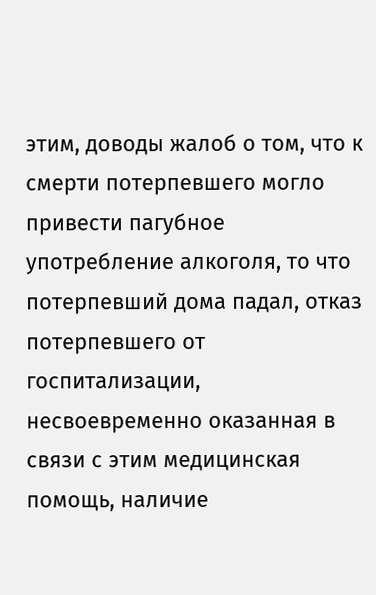этим, доводы жалоб о том, что к смерти потерпевшего могло привести пагубное употребление алкоголя, то что потерпевший дома падал, отказ потерпевшего от госпитализации, несвоевременно оказанная в связи с этим медицинская помощь, наличие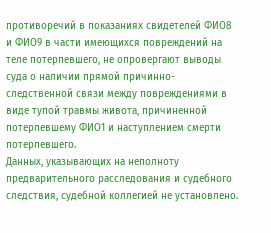противоречий в показаниях свидетелей ФИО8 и ФИО9 в части имеющихся повреждений на теле потерпевшего, не опровергают выводы суда о наличии прямой причинно- следственной связи между повреждениями в виде тупой травмы живота, причиненной потерпевшему ФИО1 и наступлением смерти потерпевшего.
Данных, указывающих на неполноту предварительного расследования и судебного следствия, судебной коллегией не установлено.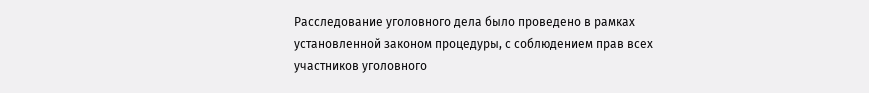Расследование уголовного дела было проведено в рамках установленной законом процедуры, с соблюдением прав всех участников уголовного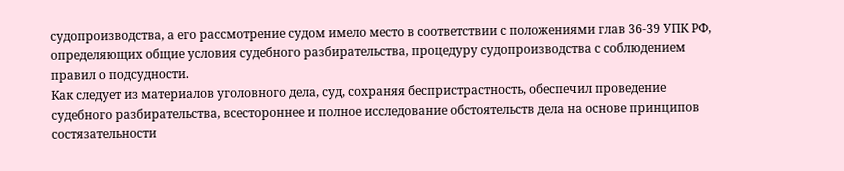судопроизводства, а его рассмотрение судом имело место в соответствии с положениями глав 36-39 УПК РФ, определяющих общие условия судебного разбирательства, процедуру судопроизводства с соблюдением правил о подсудности.
Как следует из материалов уголовного дела, суд, сохраняя беспристрастность, обеспечил проведение судебного разбирательства, всестороннее и полное исследование обстоятельств дела на основе принципов состязательности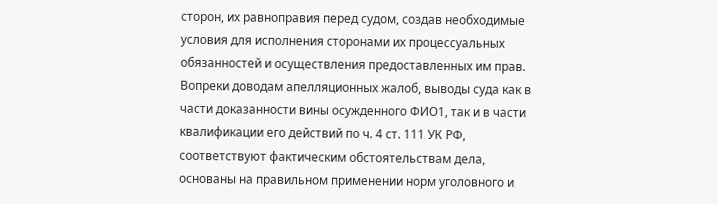сторон, их равноправия перед судом, создав необходимые условия для исполнения сторонами их процессуальных обязанностей и осуществления предоставленных им прав.
Вопреки доводам апелляционных жалоб, выводы суда как в части доказанности вины осужденного ФИО1, так и в части квалификации его действий по ч. 4 ст. 111 УК РФ, соответствуют фактическим обстоятельствам дела, основаны на правильном применении норм уголовного и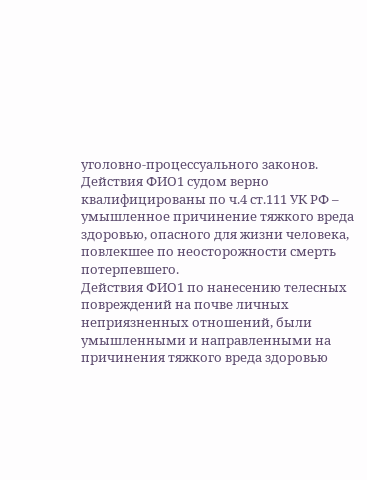уголовно-процессуального законов.
Действия ФИО1 судом верно квалифицированы по ч.4 ст.111 УК РФ – умышленное причинение тяжкого вреда здоровью, опасного для жизни человека, повлекшее по неосторожности смерть потерпевшего.
Действия ФИО1 по нанесению телесных повреждений на почве личных неприязненных отношений, были умышленными и направленными на причинения тяжкого вреда здоровью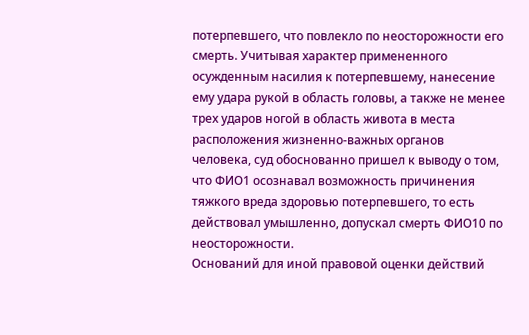потерпевшего, что повлекло по неосторожности его смерть. Учитывая характер примененного осужденным насилия к потерпевшему, нанесение ему удара рукой в область головы, а также не менее трех ударов ногой в область живота в места расположения жизненно-важных органов человека, суд обоснованно пришел к выводу о том, что ФИО1 осознавал возможность причинения тяжкого вреда здоровью потерпевшего, то есть действовал умышленно, допускал смерть ФИО10 по неосторожности.
Оснований для иной правовой оценки действий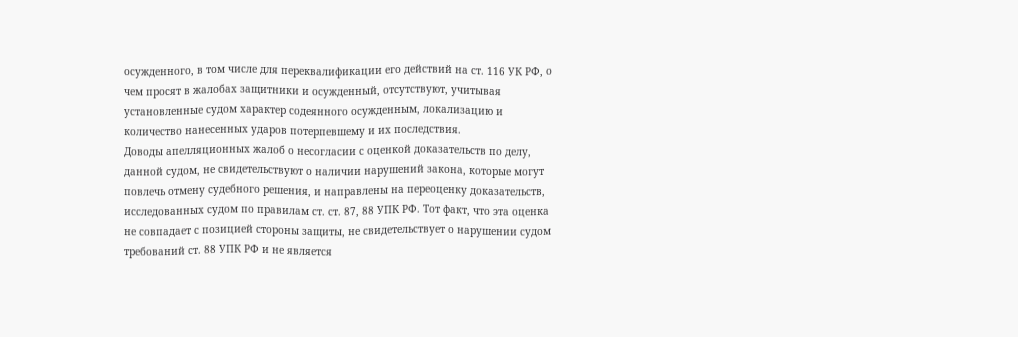осужденного, в том числе для переквалификации его действий на ст. 116 УК РФ, о чем просят в жалобах защитники и осужденный, отсутствуют, учитывая установленные судом характер содеянного осужденным, локализацию и количество нанесенных ударов потерпевшему и их последствия.
Доводы апелляционных жалоб о несогласии с оценкой доказательств по делу, данной судом, не свидетельствуют о наличии нарушений закона, которые могут повлечь отмену судебного решения, и направлены на переоценку доказательств, исследованных судом по правилам ст. ст. 87, 88 УПК РФ. Тот факт, что эта оценка не совпадает с позицией стороны защиты, не свидетельствует о нарушении судом требований ст. 88 УПК РФ и не является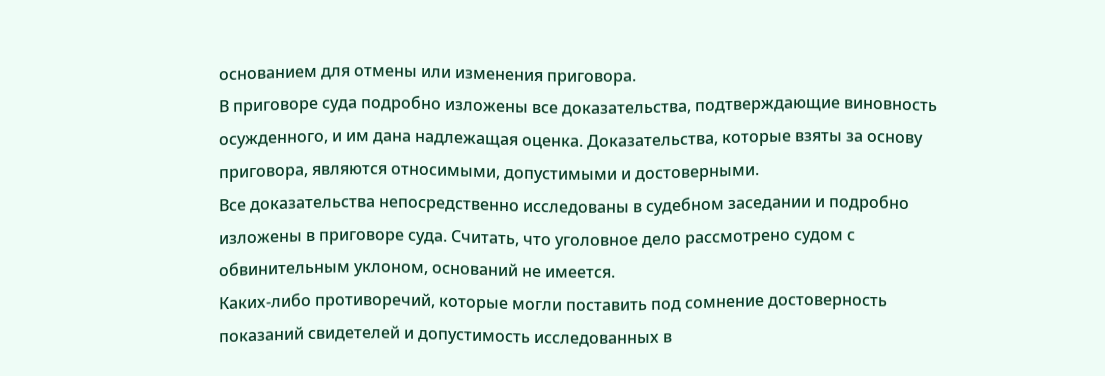основанием для отмены или изменения приговора.
В приговоре суда подробно изложены все доказательства, подтверждающие виновность осужденного, и им дана надлежащая оценка. Доказательства, которые взяты за основу приговора, являются относимыми, допустимыми и достоверными.
Все доказательства непосредственно исследованы в судебном заседании и подробно изложены в приговоре суда. Считать, что уголовное дело рассмотрено судом с обвинительным уклоном, оснований не имеется.
Каких-либо противоречий, которые могли поставить под сомнение достоверность показаний свидетелей и допустимость исследованных в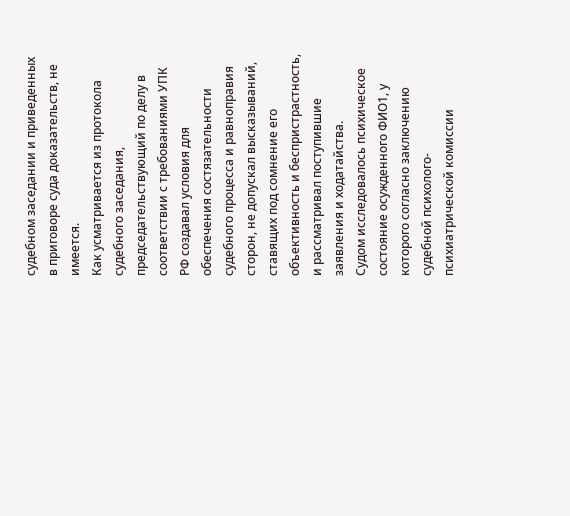судебном заседании и приведенных в приговоре суда доказательств, не имеется.
Как усматривается из протокола судебного заседания, председательствующий по делу в соответствии с требованиями УПК РФ создавал условия для обеспечения состязательности судебного процесса и равноправия сторон, не допускал высказываний, ставящих под сомнение его объективность и беспристрастность, и рассматривал поступившие заявления и ходатайства.
Судом исследовалось психическое состояние осужденного ФИО1, у которого согласно заключению судебной психолого-психиатрической комиссии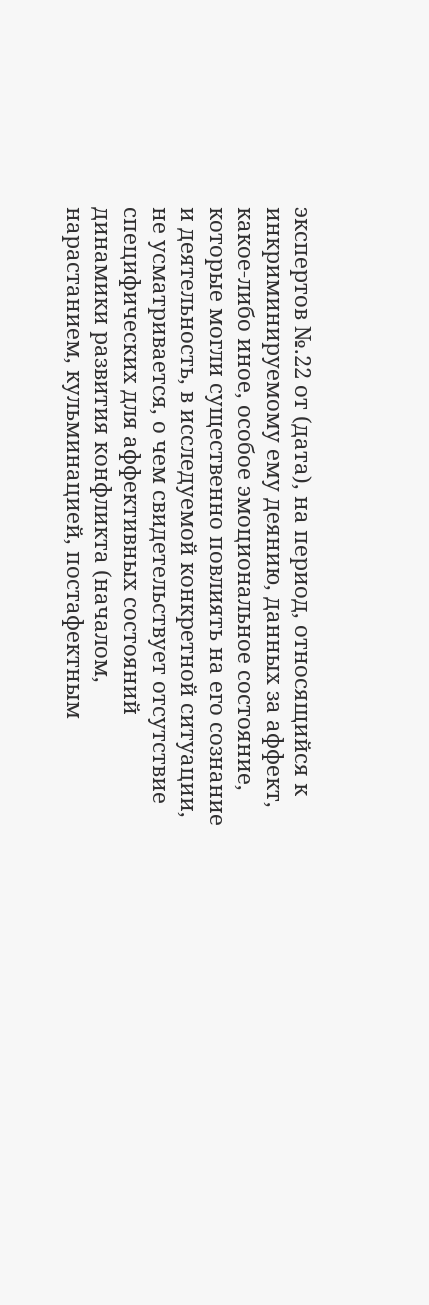экспертов №.22 от (дата), на период, относящийся к инкриминируемому ему деянию, данных за аффект, какое-либо иное, особое эмоциональное состояние, которые могли существенно повлиять на его сознание и деятельность, в исследуемой конкретной ситуации, не усматривается, о чем свидетельствует отсутствие специфических для аффективных состояний динамики развития конфликта (началом, нарастанием, кульминацией, постафектным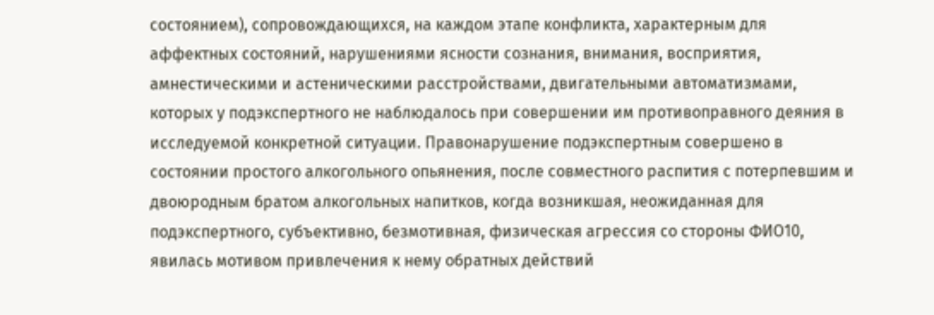состоянием), сопровождающихся, на каждом этапе конфликта, характерным для аффектных состояний, нарушениями ясности сознания, внимания, восприятия, амнестическими и астеническими расстройствами, двигательными автоматизмами, которых у подэкспертного не наблюдалось при совершении им противоправного деяния в исследуемой конкретной ситуации. Правонарушение подэкспертным совершено в состоянии простого алкогольного опьянения, после совместного распития с потерпевшим и двоюродным братом алкогольных напитков, когда возникшая, неожиданная для подэкспертного, субъективно, безмотивная, физическая агрессия со стороны ФИО10, явилась мотивом привлечения к нему обратных действий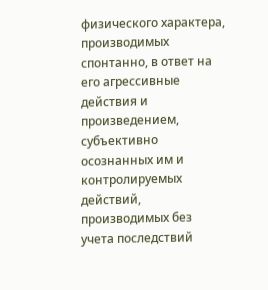физического характера, производимых спонтанно, в ответ на его агрессивные действия и произведением, субъективно осознанных им и контролируемых действий, производимых без учета последствий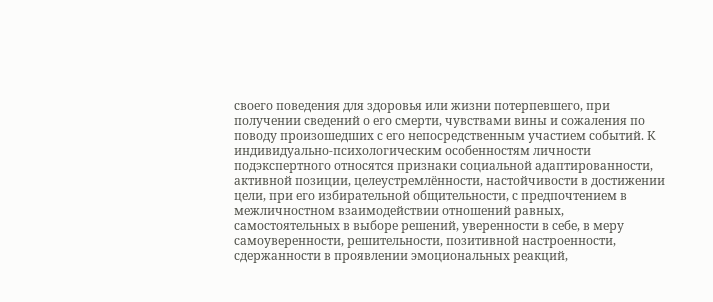своего поведения для здоровья или жизни потерпевшего, при получении сведений о его смерти, чувствами вины и сожаления по поводу произошедших с его непосредственным участием событий. К индивидуально-психологическим особенностям личности подэкспертного относятся признаки социальной адаптированности, активной позиции, целеустремлённости, настойчивости в достижении цели, при его избирательной общительности, с предпочтением в межличностном взаимодействии отношений равных, самостоятельных в выборе решений, уверенности в себе, в меру самоуверенности, решительности, позитивной настроенности, сдержанности в проявлении эмоциональных реакций,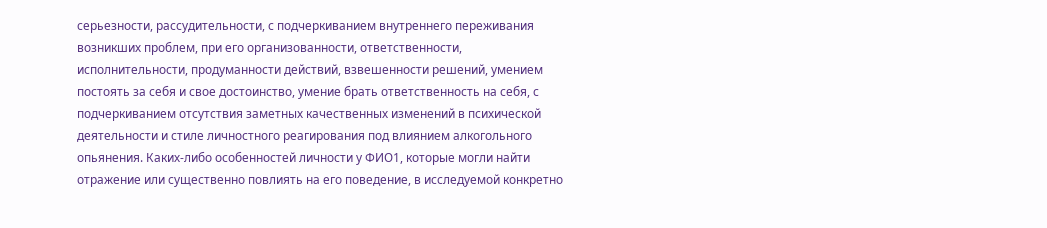серьезности, рассудительности, с подчеркиванием внутреннего переживания возникших проблем, при его организованности, ответственности, исполнительности, продуманности действий, взвешенности решений, умением постоять за себя и свое достоинство, умение брать ответственность на себя, с подчеркиванием отсутствия заметных качественных изменений в психической деятельности и стиле личностного реагирования под влиянием алкогольного опьянения. Каких-либо особенностей личности у ФИО1, которые могли найти отражение или существенно повлиять на его поведение, в исследуемой конкретно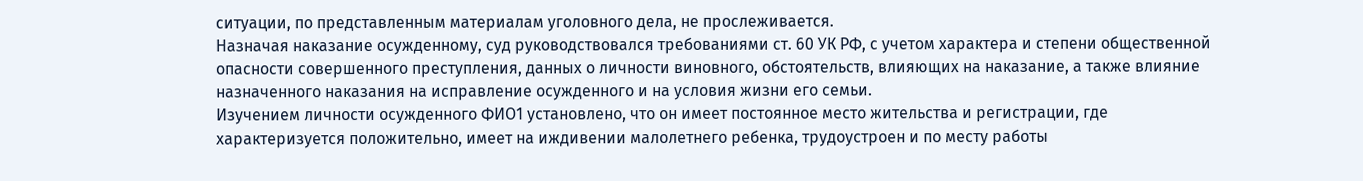ситуации, по представленным материалам уголовного дела, не прослеживается.
Назначая наказание осужденному, суд руководствовался требованиями ст. 60 УК РФ, с учетом характера и степени общественной опасности совершенного преступления, данных о личности виновного, обстоятельств, влияющих на наказание, а также влияние назначенного наказания на исправление осужденного и на условия жизни его семьи.
Изучением личности осужденного ФИО1 установлено, что он имеет постоянное место жительства и регистрации, где характеризуется положительно, имеет на иждивении малолетнего ребенка, трудоустроен и по месту работы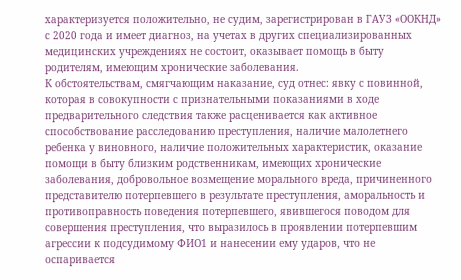характеризуется положительно, не судим, зарегистрирован в ГАУЗ «ООКНД» с 2020 года и имеет диагноз, на учетах в других специализированных медицинских учреждениях не состоит, оказывает помощь в быту родителям, имеющим хронические заболевания.
К обстоятельствам, смягчающим наказание, суд отнес: явку с повинной, которая в совокупности с признательными показаниями в ходе предварительного следствия также расценивается как активное способствование расследованию преступления, наличие малолетнего ребенка у виновного, наличие положительных характеристик, оказание помощи в быту близким родственникам, имеющих хронические заболевания, добровольное возмещение морального вреда, причиненного представителю потерпевшего в результате преступления, аморальность и противоправность поведения потерпевшего, явившегося поводом для совершения преступления, что выразилось в проявлении потерпевшим агрессии к подсудимому ФИО1 и нанесении ему ударов, что не оспаривается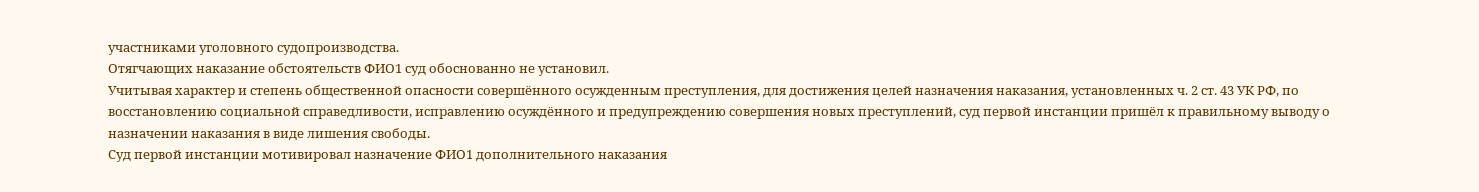участниками уголовного судопроизводства.
Отягчающих наказание обстоятельств ФИО1 суд обоснованно не установил.
Учитывая характер и степень общественной опасности совершённого осужденным преступления, для достижения целей назначения наказания, установленных ч. 2 ст. 43 УК РФ, по восстановлению социальной справедливости, исправлению осуждённого и предупреждению совершения новых преступлений, суд первой инстанции пришёл к правильному выводу о назначении наказания в виде лишения свободы.
Суд первой инстанции мотивировал назначение ФИО1 дополнительного наказания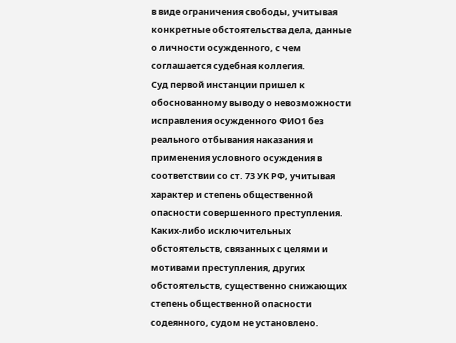в виде ограничения свободы, учитывая конкретные обстоятельства дела, данные о личности осужденного, с чем соглашается судебная коллегия.
Суд первой инстанции пришел к обоснованному выводу о невозможности исправления осужденного ФИО1 без реального отбывания наказания и применения условного осуждения в соответствии со ст. 73 УК РФ, учитывая характер и степень общественной опасности совершенного преступления.
Каких-либо исключительных обстоятельств, связанных с целями и мотивами преступления, других обстоятельств, существенно снижающих степень общественной опасности содеянного, судом не установлено.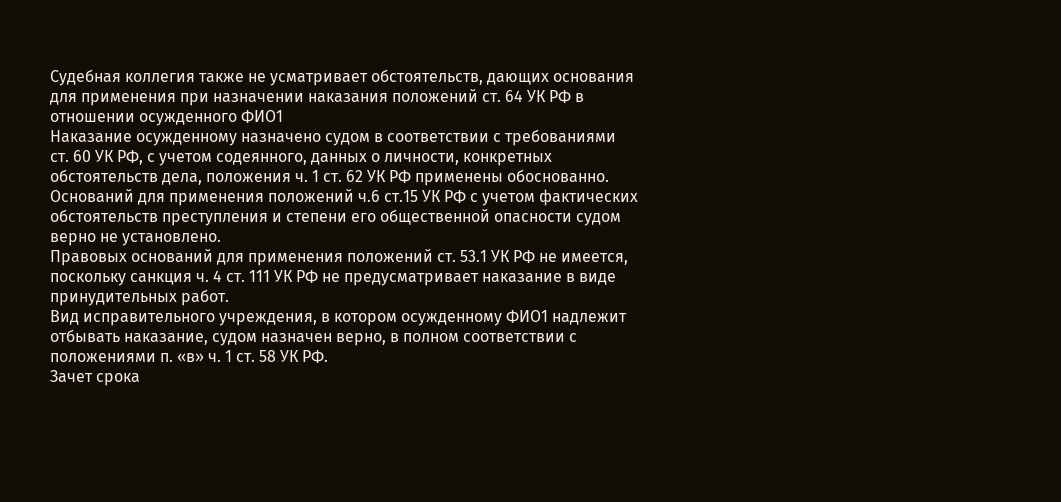Судебная коллегия также не усматривает обстоятельств, дающих основания для применения при назначении наказания положений ст. 64 УК РФ в отношении осужденного ФИО1
Наказание осужденному назначено судом в соответствии с требованиями ст. 60 УК РФ, с учетом содеянного, данных о личности, конкретных обстоятельств дела, положения ч. 1 ст. 62 УК РФ применены обоснованно.
Оснований для применения положений ч.6 ст.15 УК РФ с учетом фактических обстоятельств преступления и степени его общественной опасности судом верно не установлено.
Правовых оснований для применения положений ст. 53.1 УК РФ не имеется, поскольку санкция ч. 4 ст. 111 УК РФ не предусматривает наказание в виде принудительных работ.
Вид исправительного учреждения, в котором осужденному ФИО1 надлежит отбывать наказание, судом назначен верно, в полном соответствии с положениями п. «в» ч. 1 ст. 58 УК РФ.
Зачет срока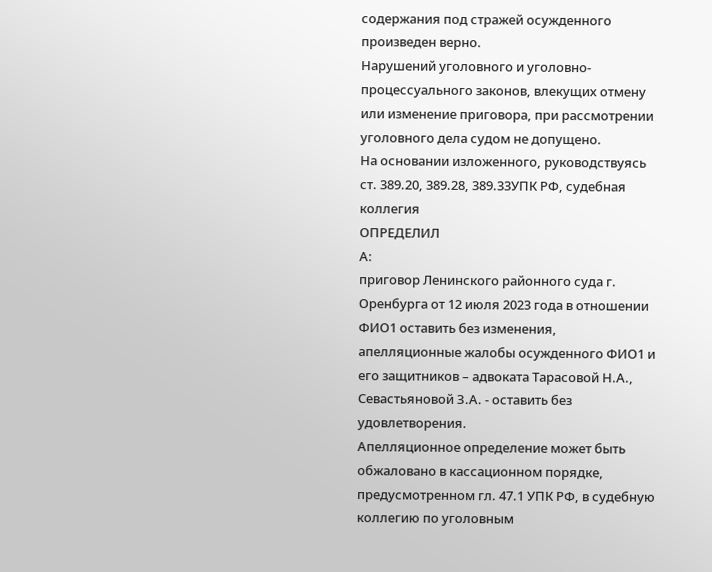содержания под стражей осужденного произведен верно.
Нарушений уголовного и уголовно-процессуального законов, влекущих отмену или изменение приговора, при рассмотрении уголовного дела судом не допущено.
На основании изложенного, руководствуясь ст. 389.20, 389.28, 389.33УПК РФ, судебная коллегия
ОПРЕДЕЛИЛ
А:
приговор Ленинского районного суда г. Оренбурга от 12 июля 2023 года в отношении ФИО1 оставить без изменения, апелляционные жалобы осужденного ФИО1 и его защитников – адвоката Тарасовой Н.А., Севастьяновой З.А. - оставить без удовлетворения.
Апелляционное определение может быть обжаловано в кассационном порядке, предусмотренном гл. 47.1 УПК РФ, в судебную коллегию по уголовным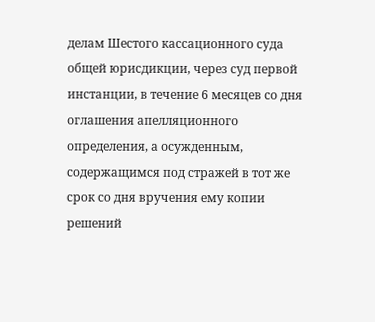делам Шестого кассационного суда общей юрисдикции, через суд первой инстанции, в течение 6 месяцев со дня оглашения апелляционного определения, а осужденным, содержащимся под стражей в тот же срок со дня вручения ему копии решений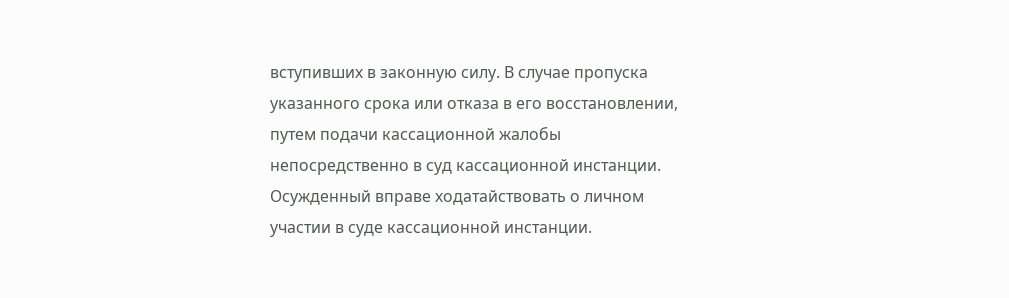вступивших в законную силу. В случае пропуска указанного срока или отказа в его восстановлении, путем подачи кассационной жалобы непосредственно в суд кассационной инстанции.
Осужденный вправе ходатайствовать о личном участии в суде кассационной инстанции.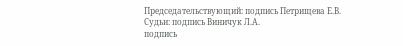Председательствующий: подпись Петрищева Е.В.
Судьи: подпись Виничук Л.А.
подпись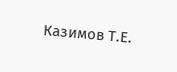Казимов Т.Е.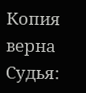Копия верна
Судья: